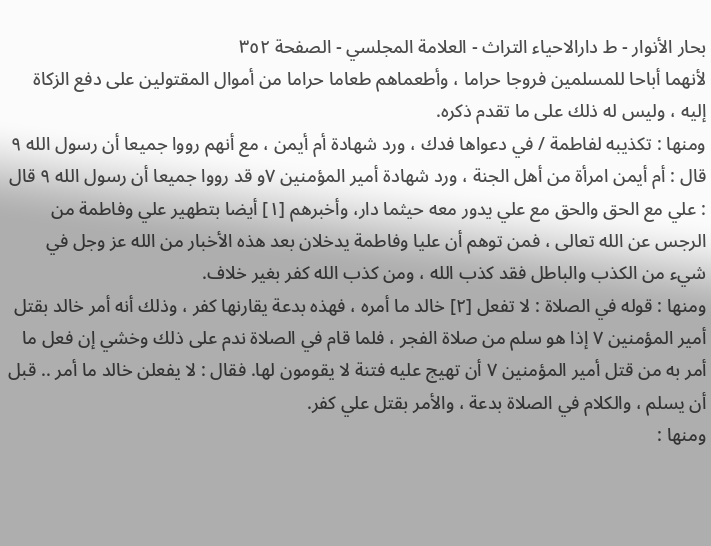بحار الأنوار - ط دارالاحیاء التراث - العلامة المجلسي - الصفحة ٣٥٢
لأنهما أباحا للمسلمين فروجا حراما ، وأطعماهم طعاما حراما من أموال المقتولين على دفع الزكاة إليه ، وليس له ذلك على ما تقدم ذكره.
ومنها : تكذيبه لفاطمة / في دعواها فدك ، ورد شهادة أم أيمن ، مع أنهم رووا جميعا أن رسول الله ٩ قال : أم أيمن امرأة من أهل الجنة ، ورد شهادة أمير المؤمنين ٧و قد رووا جميعا أن رسول الله ٩ قال : علي مع الحق والحق مع علي يدور معه حيثما دار، وأخبرهم [١] أيضا بتطهير علي وفاطمة من الرجس عن الله تعالى ، فمن توهم أن عليا وفاطمة يدخلان بعد هذه الأخبار من الله عز وجل في شيء من الكذب والباطل فقد كذب الله ، ومن كذب الله كفر بغير خلاف.
ومنها : قوله في الصلاة : لا تفعل [٢] خالد ما أمره ، فهذه بدعة يقارنها كفر ، وذلك أنه أمر خالد بقتل أمير المؤمنين ٧ إذا هو سلم من صلاة الفجر ، فلما قام في الصلاة ندم على ذلك وخشي إن فعل ما أمر به من قتل أمير المؤمنين ٧ أن تهيج عليه فتنة لا يقومون لها. فقال : لا يفعلن خالد ما أمر .. قبل أن يسلم ، والكلام في الصلاة بدعة ، والأمر بقتل علي كفر.
ومنها :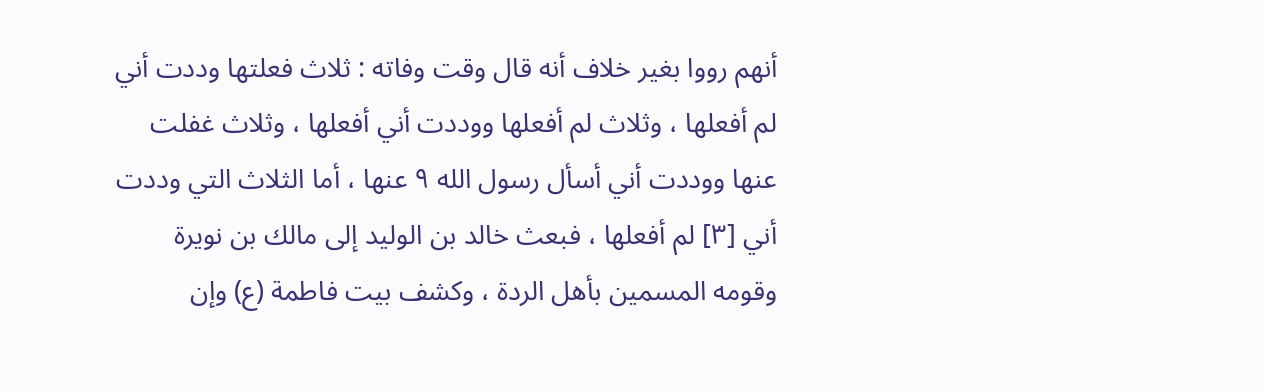أنهم رووا بغير خلاف أنه قال وقت وفاته : ثلاث فعلتها وددت أني لم أفعلها ، وثلاث لم أفعلها ووددت أني أفعلها ، وثلاث غفلت عنها ووددت أني أسأل رسول الله ٩ عنها ، أما الثلاث التي وددت أني [٣] لم أفعلها ، فبعث خالد بن الوليد إلى مالك بن نويرة وقومه المسمين بأهل الردة ، وكشف بيت فاطمة (ع) وإن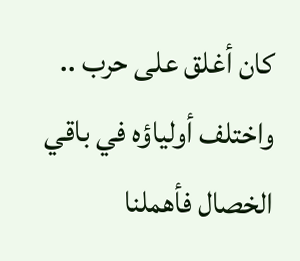كان أغلق على حرب .. واختلف أولياؤه في باقي الخصال فأهملنا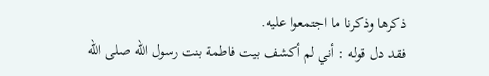ذكرها وذكرنا ما اجتمعوا عليه.
فقد دل قوله : أني لم أكشف بيت فاطمة بنت رسول الله صلى الله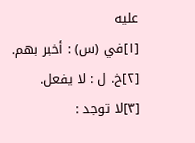عليه
[١]في (س) : أخبر بهم.
[٢]خ. ل : لا يفعل.
[٣]لا توجد :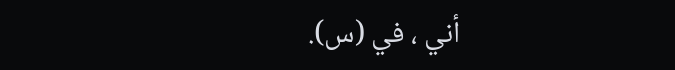أني ، في (س).